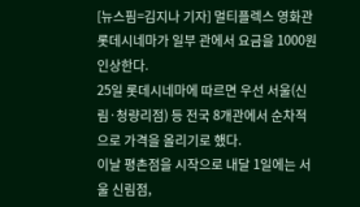[뉴스핌=김지나 기자] 멀티플렉스 영화관 롯데시네마가 일부 관에서 요금을 1000원 인상한다.
25일 롯데시네마에 따르면 우선 서울(신림·청량리점) 등 전국 8개관에서 순차적으로 가격을 올리기로 했다.
이날 평촌점을 시작으로 내달 1일에는 서울 신림점,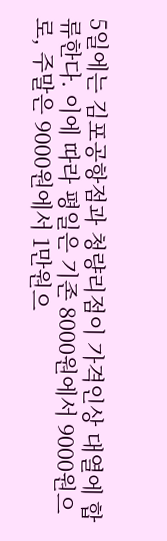5일에는 김포공항점과 청량리점이 가격인상 대열에 합류한다. 이에 따라 평일은 기존 8000원에서 9000원으로, 주말은 9000원에서 1만원으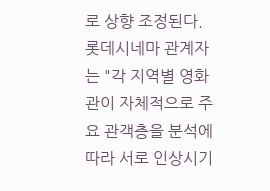로 상향 조정된다.
롯데시네마 관계자는 "각 지역별 영화관이 자체적으로 주요 관객층을 분석에 따라 서로 인상시기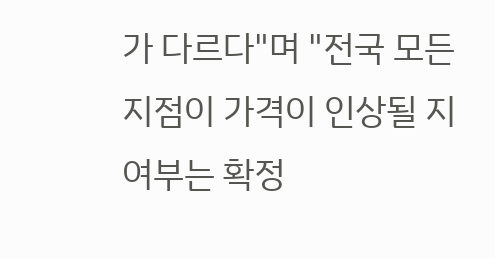가 다르다"며 "전국 모든 지점이 가격이 인상될 지 여부는 확정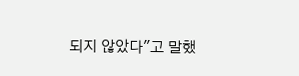되지 않았다"고 말했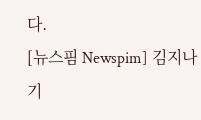다.
[뉴스핌 Newspim] 김지나 기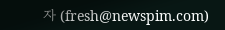자 (fresh@newspim.com)